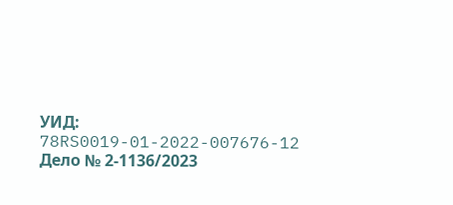УИД: 78RS0019-01-2022-007676-12
Дело № 2-1136/2023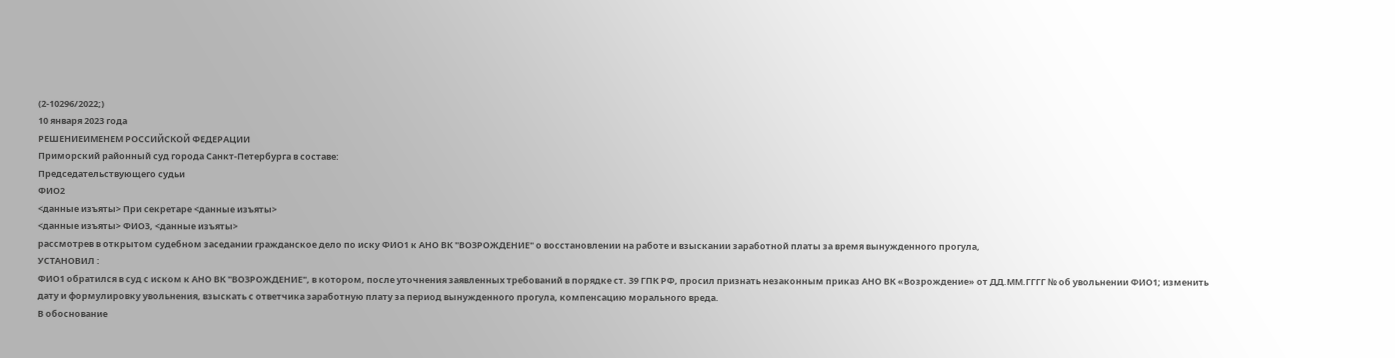(2-10296/2022;)
10 января 2023 года
РЕШЕНИЕИМЕНЕМ РОССИЙСКОЙ ФЕДЕРАЦИИ
Приморский районный суд города Санкт-Петербурга в составе:
Председательствующего судьи
ФИО2
<данные изъяты> При секретаре <данные изъяты>
<данные изъяты> ФИО3, <данные изъяты>
рассмотрев в открытом судебном заседании гражданское дело по иску ФИО1 к АНО ВК "ВОЗРОЖДЕНИЕ" о восстановлении на работе и взыскании заработной платы за время вынужденного прогула,
УСТАНОВИЛ :
ФИО1 обратился в суд с иском к АНО ВК "ВОЗРОЖДЕНИЕ", в котором, после уточнения заявленных требований в порядке ст. 39 ГПК РФ, просил признать незаконным приказ АНО ВК «Возрождение» от ДД.ММ.ГГГГ № об увольнении ФИО1; изменить дату и формулировку увольнения, взыскать с ответчика заработную плату за период вынужденного прогула, компенсацию морального вреда.
В обоснование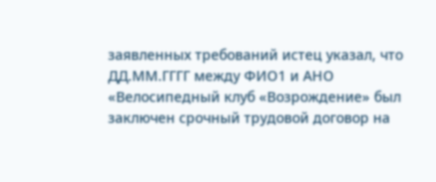заявленных требований истец указал, что ДД.ММ.ГГГГ между ФИО1 и АНО «Велосипедный клуб «Возрождение» был заключен срочный трудовой договор на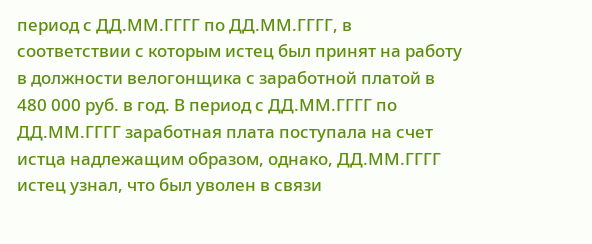период с ДД.ММ.ГГГГ по ДД.ММ.ГГГГ, в соответствии с которым истец был принят на работу в должности велогонщика с заработной платой в 480 000 руб. в год. В период с ДД.ММ.ГГГГ по ДД.ММ.ГГГГ заработная плата поступала на счет истца надлежащим образом, однако, ДД.ММ.ГГГГ истец узнал, что был уволен в связи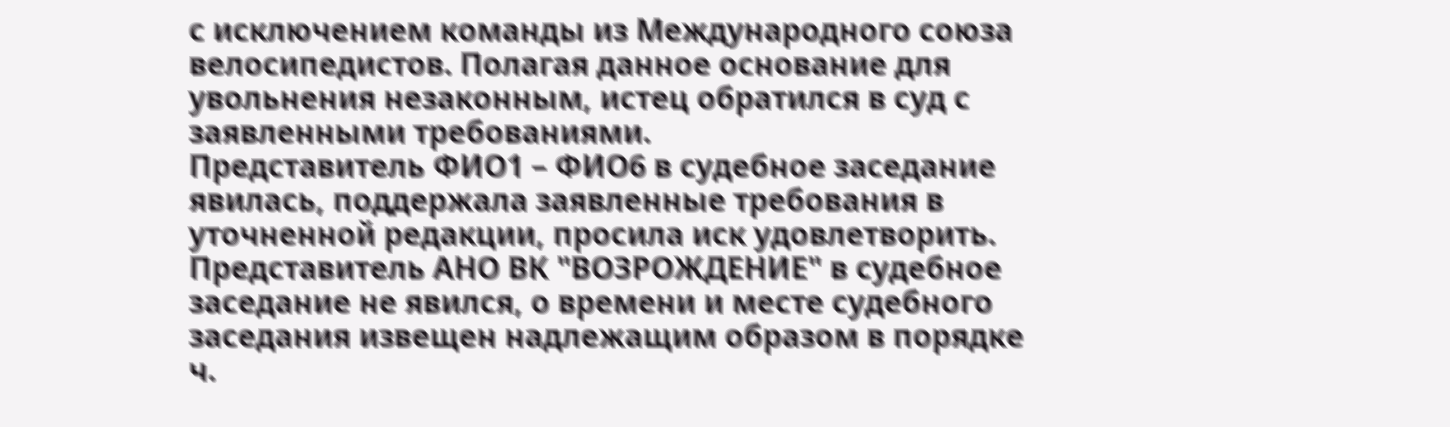с исключением команды из Международного союза велосипедистов. Полагая данное основание для увольнения незаконным, истец обратился в суд с заявленными требованиями.
Представитель ФИО1 – ФИО6 в судебное заседание явилась, поддержала заявленные требования в уточненной редакции, просила иск удовлетворить.
Представитель АНО ВК "ВОЗРОЖДЕНИЕ" в судебное заседание не явился, о времени и месте судебного заседания извещен надлежащим образом в порядке ч.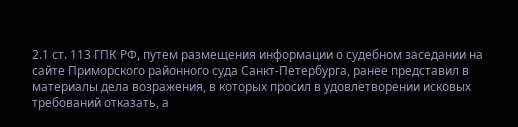2.1 ст. 113 ГПК РФ, путем размещения информации о судебном заседании на сайте Приморского районного суда Санкт-Петербурга, ранее представил в материалы дела возражения, в которых просил в удовлетворении исковых требований отказать, а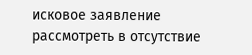исковое заявление рассмотреть в отсутствие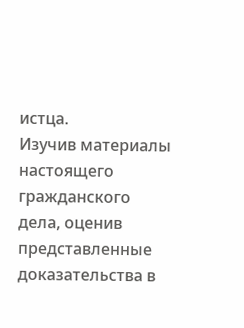истца.
Изучив материалы настоящего гражданского дела, оценив представленные доказательства в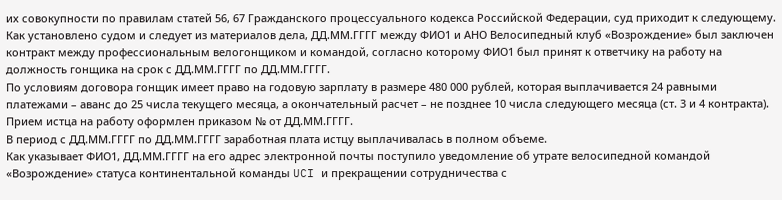их совокупности по правилам статей 56, 67 Гражданского процессуального кодекса Российской Федерации, суд приходит к следующему.
Как установлено судом и следует из материалов дела, ДД.ММ.ГГГГ между ФИО1 и АНО Велосипедный клуб «Возрождение» был заключен контракт между профессиональным велогонщиком и командой, согласно которому ФИО1 был принят к ответчику на работу на должность гонщика на срок с ДД.ММ.ГГГГ по ДД.ММ.ГГГГ.
По условиям договора гонщик имеет право на годовую зарплату в размере 480 000 рублей, которая выплачивается 24 равными платежами – аванс до 25 числа текущего месяца, а окончательный расчет – не позднее 10 числа следующего месяца (ст. 3 и 4 контракта).
Прием истца на работу оформлен приказом № от ДД.ММ.ГГГГ.
В период с ДД.ММ.ГГГГ по ДД.ММ.ГГГГ заработная плата истцу выплачивалась в полном объеме.
Как указывает ФИО1, ДД.ММ.ГГГГ на его адрес электронной почты поступило уведомление об утрате велосипедной командой «Возрождение» статуса континентальной команды UCI и прекращении сотрудничества с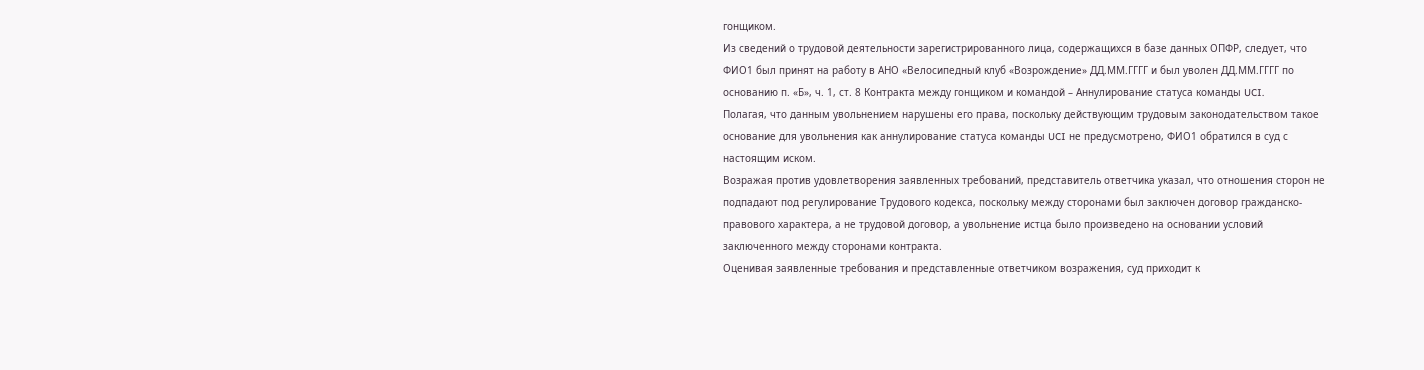гонщиком.
Из сведений о трудовой деятельности зарегистрированного лица, содержащихся в базе данных ОПФР, следует, что ФИО1 был принят на работу в АНО «Велосипедный клуб «Возрождение» ДД.ММ.ГГГГ и был уволен ДД.ММ.ГГГГ по основанию п. «Б», ч. 1, ст. 8 Контракта между гонщиком и командой – Аннулирование статуса команды UCI.
Полагая, что данным увольнением нарушены его права, поскольку действующим трудовым законодательством такое основание для увольнения как аннулирование статуса команды UCI не предусмотрено, ФИО1 обратился в суд с настоящим иском.
Возражая против удовлетворения заявленных требований, представитель ответчика указал, что отношения сторон не подпадают под регулирование Трудового кодекса, поскольку между сторонами был заключен договор гражданско-правового характера, а не трудовой договор, а увольнение истца было произведено на основании условий заключенного между сторонами контракта.
Оценивая заявленные требования и представленные ответчиком возражения, суд приходит к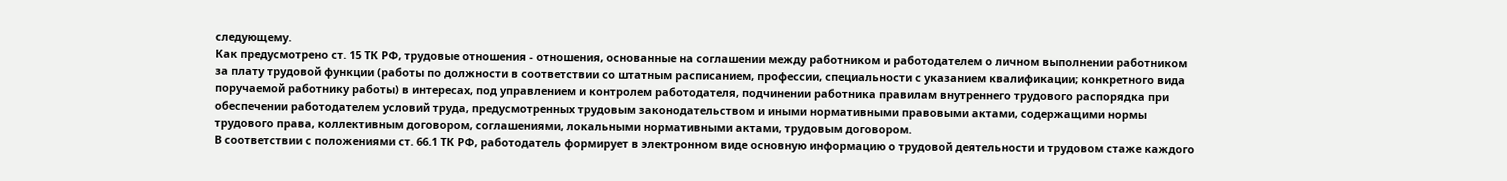следующему.
Как предусмотрено ст. 15 ТК РФ, трудовые отношения - отношения, основанные на соглашении между работником и работодателем о личном выполнении работником за плату трудовой функции (работы по должности в соответствии со штатным расписанием, профессии, специальности с указанием квалификации; конкретного вида поручаемой работнику работы) в интересах, под управлением и контролем работодателя, подчинении работника правилам внутреннего трудового распорядка при обеспечении работодателем условий труда, предусмотренных трудовым законодательством и иными нормативными правовыми актами, содержащими нормы трудового права, коллективным договором, соглашениями, локальными нормативными актами, трудовым договором.
В соответствии с положениями ст. 66.1 ТК РФ, работодатель формирует в электронном виде основную информацию о трудовой деятельности и трудовом стаже каждого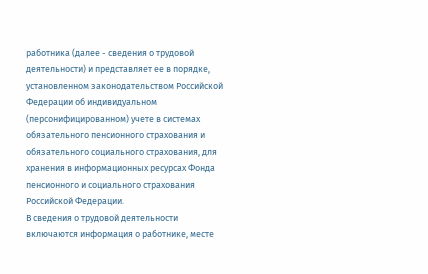работника (далее - сведения о трудовой деятельности) и представляет ее в порядке, установленном законодательством Российской Федерации об индивидуальном (персонифицированном) учете в системах обязательного пенсионного страхования и обязательного социального страхования, для хранения в информационных ресурсах Фонда пенсионного и социального страхования Российской Федерации.
В сведения о трудовой деятельности включаются информация о работнике, месте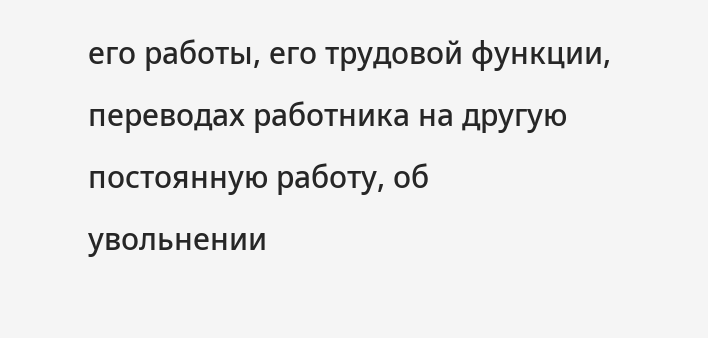его работы, его трудовой функции, переводах работника на другую постоянную работу, об увольнении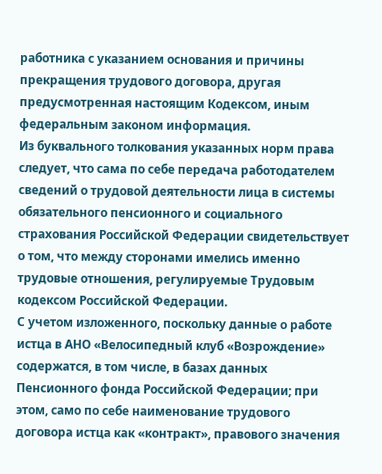работника с указанием основания и причины прекращения трудового договора, другая предусмотренная настоящим Кодексом, иным федеральным законом информация.
Из буквального толкования указанных норм права следует, что сама по себе передача работодателем сведений о трудовой деятельности лица в системы обязательного пенсионного и социального страхования Российской Федерации свидетельствует о том, что между сторонами имелись именно трудовые отношения, регулируемые Трудовым кодексом Российской Федерации.
С учетом изложенного, поскольку данные о работе истца в АНО «Велосипедный клуб «Возрождение» содержатся, в том числе, в базах данных Пенсионного фонда Российской Федерации; при этом, само по себе наименование трудового договора истца как «контракт», правового значения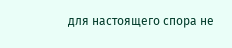для настоящего спора не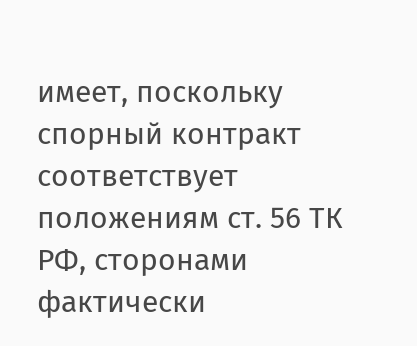имеет, поскольку спорный контракт соответствует положениям ст. 56 ТК РФ, сторонами фактически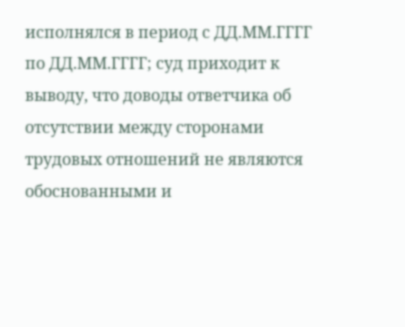исполнялся в период с ДД.ММ.ГГГГ по ДД.ММ.ГГГГ; суд приходит к выводу, что доводы ответчика об отсутствии между сторонами трудовых отношений не являются обоснованными и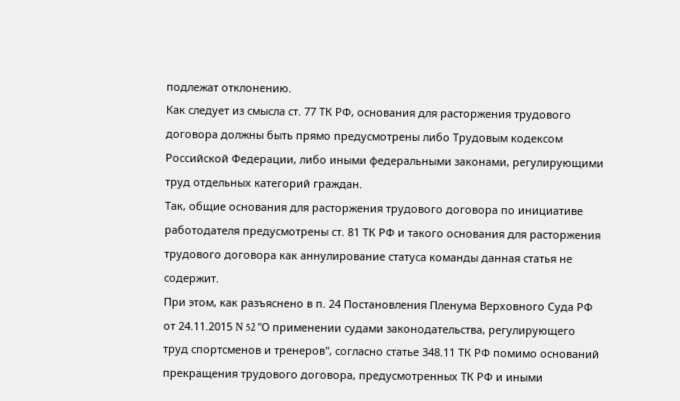подлежат отклонению.
Как следует из смысла ст. 77 ТК РФ, основания для расторжения трудового договора должны быть прямо предусмотрены либо Трудовым кодексом Российской Федерации, либо иными федеральными законами, регулирующими труд отдельных категорий граждан.
Так, общие основания для расторжения трудового договора по инициативе работодателя предусмотрены ст. 81 ТК РФ и такого основания для расторжения трудового договора как аннулирование статуса команды данная статья не содержит.
При этом, как разъяснено в п. 24 Постановления Пленума Верховного Суда РФ от 24.11.2015 N 52 "О применении судами законодательства, регулирующего труд спортсменов и тренеров", согласно статье 348.11 ТК РФ помимо оснований прекращения трудового договора, предусмотренных ТК РФ и иными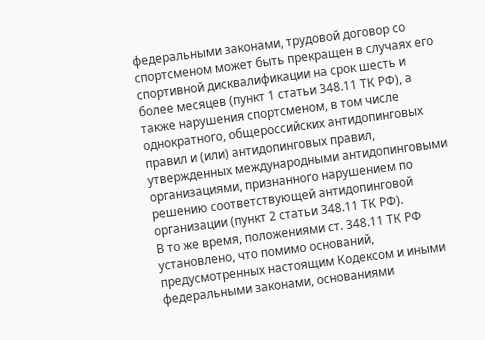федеральными законами, трудовой договор со спортсменом может быть прекращен в случаях его спортивной дисквалификации на срок шесть и более месяцев (пункт 1 статьи 348.11 ТК РФ), а также нарушения спортсменом, в том числе однократного, общероссийских антидопинговых правил и (или) антидопинговых правил, утвержденных международными антидопинговыми организациями, признанного нарушением по решению соответствующей антидопинговой организации (пункт 2 статьи 348.11 ТК РФ).
В то же время, положениями ст. 348.11 ТК РФ установлено, что помимо оснований, предусмотренных настоящим Кодексом и иными федеральными законами, основаниями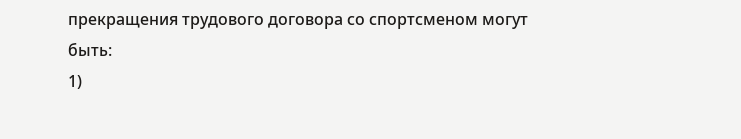прекращения трудового договора со спортсменом могут быть:
1)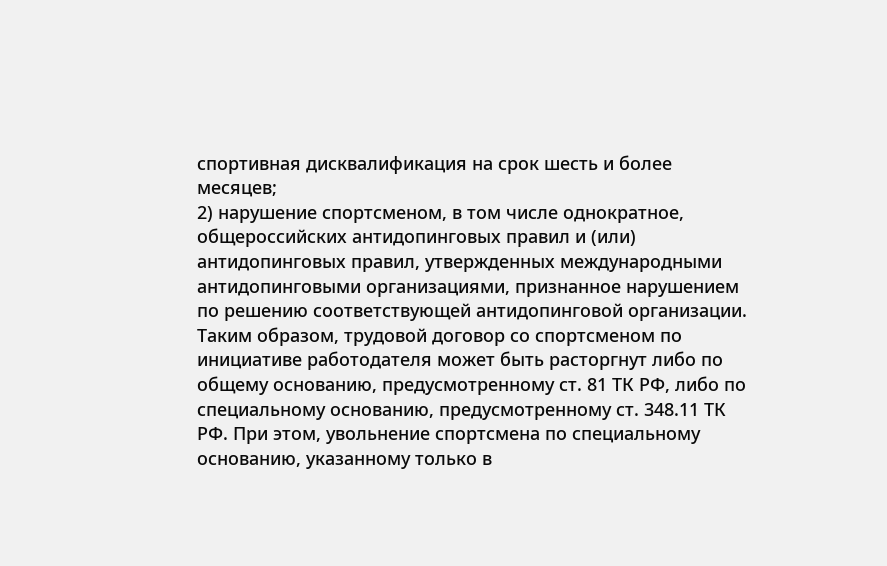спортивная дисквалификация на срок шесть и более месяцев;
2) нарушение спортсменом, в том числе однократное, общероссийских антидопинговых правил и (или) антидопинговых правил, утвержденных международными антидопинговыми организациями, признанное нарушением по решению соответствующей антидопинговой организации.
Таким образом, трудовой договор со спортсменом по инициативе работодателя может быть расторгнут либо по общему основанию, предусмотренному ст. 81 ТК РФ, либо по специальному основанию, предусмотренному ст. 348.11 ТК РФ. При этом, увольнение спортсмена по специальному основанию, указанному только в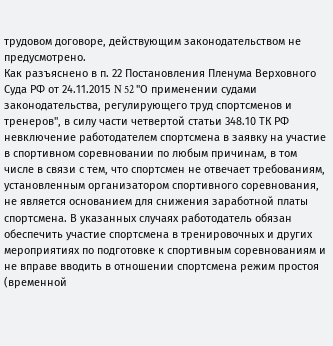трудовом договоре, действующим законодательством не предусмотрено.
Как разъяснено в п. 22 Постановления Пленума Верховного Суда РФ от 24.11.2015 N 52 "О применении судами законодательства, регулирующего труд спортсменов и тренеров", в силу части четвертой статьи 348.10 ТК РФ невключение работодателем спортсмена в заявку на участие в спортивном соревновании по любым причинам, в том числе в связи с тем, что спортсмен не отвечает требованиям, установленным организатором спортивного соревнования, не является основанием для снижения заработной платы спортсмена. В указанных случаях работодатель обязан обеспечить участие спортсмена в тренировочных и других мероприятиях по подготовке к спортивным соревнованиям и не вправе вводить в отношении спортсмена режим простоя (временной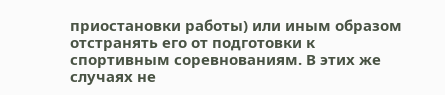приостановки работы) или иным образом отстранять его от подготовки к спортивным соревнованиям. В этих же случаях не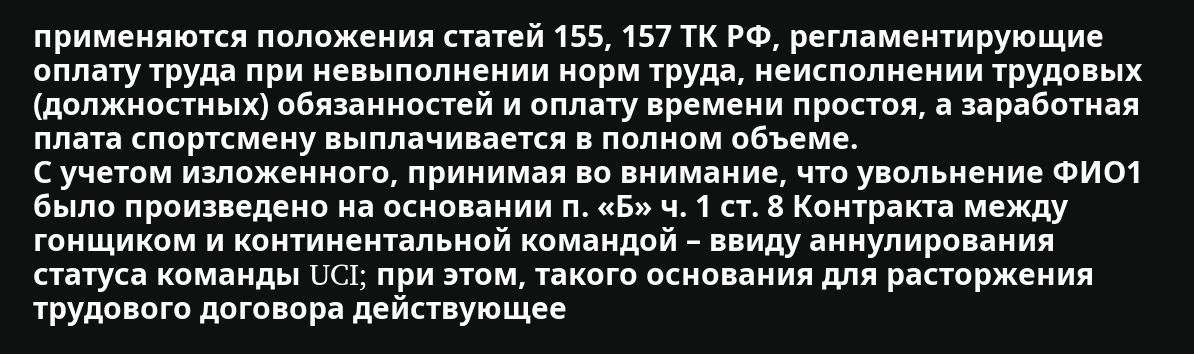применяются положения статей 155, 157 ТК РФ, регламентирующие оплату труда при невыполнении норм труда, неисполнении трудовых (должностных) обязанностей и оплату времени простоя, а заработная плата спортсмену выплачивается в полном объеме.
С учетом изложенного, принимая во внимание, что увольнение ФИО1 было произведено на основании п. «Б» ч. 1 ст. 8 Контракта между гонщиком и континентальной командой – ввиду аннулирования статуса команды UCI; при этом, такого основания для расторжения трудового договора действующее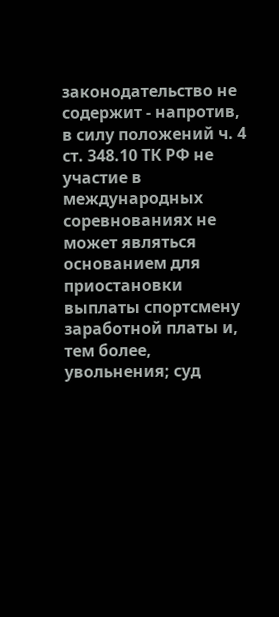законодательство не содержит - напротив, в силу положений ч. 4 ст. 348.10 ТК РФ не участие в международных соревнованиях не может являться основанием для приостановки выплаты спортсмену заработной платы и, тем более, увольнения; суд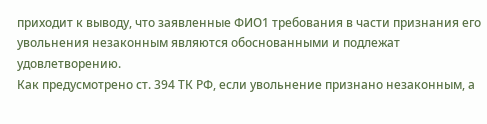приходит к выводу, что заявленные ФИО1 требования в части признания его увольнения незаконным являются обоснованными и подлежат удовлетворению.
Как предусмотрено ст. 394 ТК РФ, если увольнение признано незаконным, а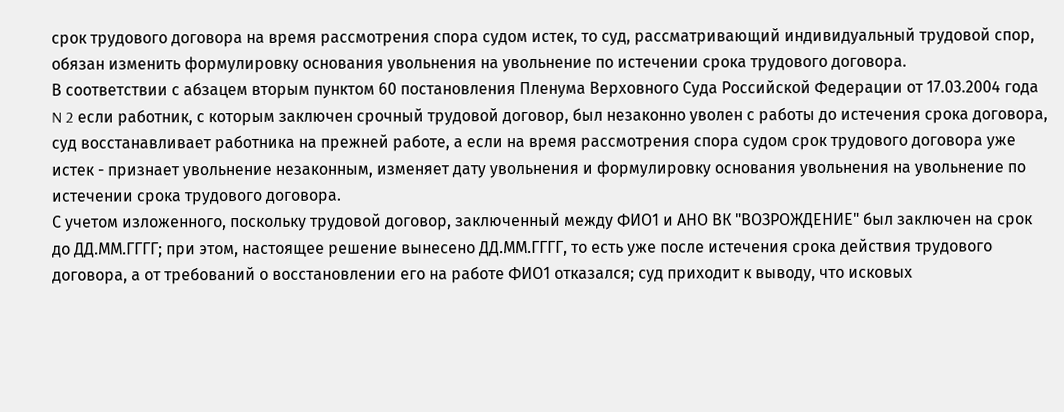срок трудового договора на время рассмотрения спора судом истек, то суд, рассматривающий индивидуальный трудовой спор, обязан изменить формулировку основания увольнения на увольнение по истечении срока трудового договора.
В соответствии с абзацем вторым пунктом 60 постановления Пленума Верховного Суда Российской Федерации от 17.03.2004 года N 2 если работник, с которым заключен срочный трудовой договор, был незаконно уволен с работы до истечения срока договора, суд восстанавливает работника на прежней работе, а если на время рассмотрения спора судом срок трудового договора уже истек - признает увольнение незаконным, изменяет дату увольнения и формулировку основания увольнения на увольнение по истечении срока трудового договора.
С учетом изложенного, поскольку трудовой договор, заключенный между ФИО1 и АНО ВК "ВОЗРОЖДЕНИЕ" был заключен на срок до ДД.ММ.ГГГГ; при этом, настоящее решение вынесено ДД.ММ.ГГГГ, то есть уже после истечения срока действия трудового договора, а от требований о восстановлении его на работе ФИО1 отказался; суд приходит к выводу, что исковых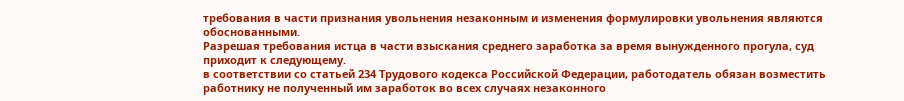требования в части признания увольнения незаконным и изменения формулировки увольнения являются обоснованными.
Разрешая требования истца в части взыскания среднего заработка за время вынужденного прогула, суд приходит к следующему.
в соответствии со статьей 234 Трудового кодекса Российской Федерации, работодатель обязан возместить работнику не полученный им заработок во всех случаях незаконного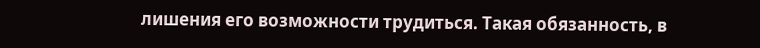лишения его возможности трудиться. Такая обязанность, в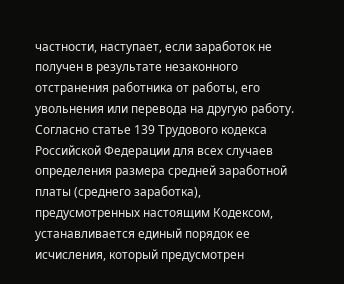частности, наступает, если заработок не получен в результате незаконного отстранения работника от работы, его увольнения или перевода на другую работу.
Согласно статье 139 Трудового кодекса Российской Федерации для всех случаев определения размера средней заработной платы (среднего заработка), предусмотренных настоящим Кодексом, устанавливается единый порядок ее исчисления, который предусмотрен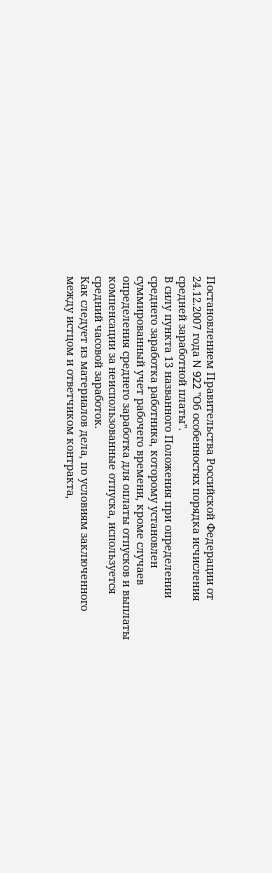Постановлением Правительства Российской Федерации от 24.12.2007 года N 922 "Об особенностях порядка исчисления средней заработной платы".
В силу пункта 13 названного Положения при определении среднего заработка работника, которому установлен суммированный учет рабочего времени, кроме случаев определения среднего заработка для оплаты отпусков и выплаты компенсации за неиспользованные отпуска, используется средний часовой заработок.
Как следует из материалов дела, по условиям заключенного между истцом и ответчиком контракта,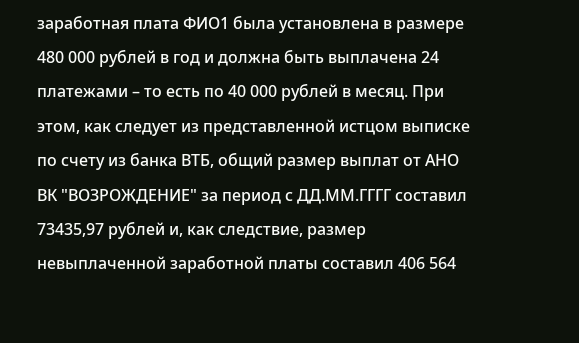заработная плата ФИО1 была установлена в размере 480 000 рублей в год и должна быть выплачена 24 платежами – то есть по 40 000 рублей в месяц. При этом, как следует из представленной истцом выписке по счету из банка ВТБ, общий размер выплат от АНО ВК "ВОЗРОЖДЕНИЕ" за период с ДД.ММ.ГГГГ составил 73435,97 рублей и, как следствие, размер невыплаченной заработной платы составил 406 564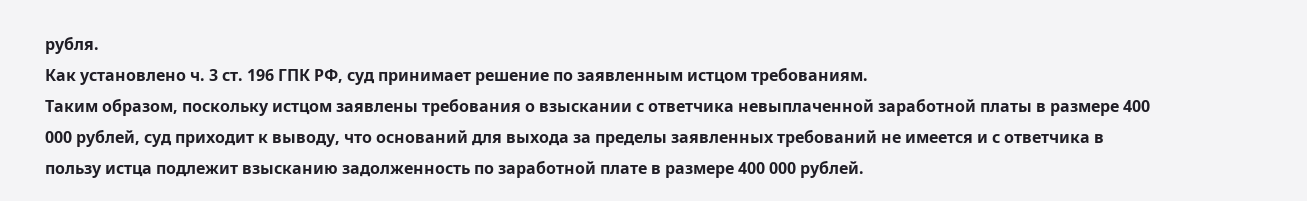рубля.
Как установлено ч. 3 ст. 196 ГПК РФ, суд принимает решение по заявленным истцом требованиям.
Таким образом, поскольку истцом заявлены требования о взыскании с ответчика невыплаченной заработной платы в размере 400 000 рублей, суд приходит к выводу, что оснований для выхода за пределы заявленных требований не имеется и с ответчика в пользу истца подлежит взысканию задолженность по заработной плате в размере 400 000 рублей.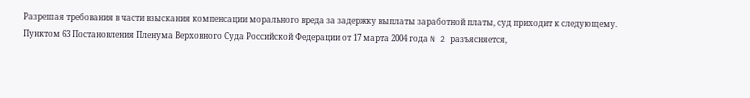Разрешая требования в части взыскания компенсации морального вреда за задержку выплаты заработной платы, суд приходит к следующему.
Пунктом 63 Постановления Пленума Верховного Суда Российской Федерации от 17 марта 2004 года N 2 разъясняется,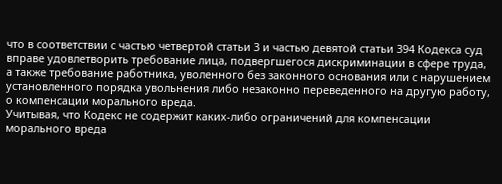что в соответствии с частью четвертой статьи 3 и частью девятой статьи 394 Кодекса суд вправе удовлетворить требование лица, подвергшегося дискриминации в сфере труда, а также требование работника, уволенного без законного основания или с нарушением установленного порядка увольнения либо незаконно переведенного на другую работу, о компенсации морального вреда.
Учитывая, что Кодекс не содержит каких-либо ограничений для компенсации морального вреда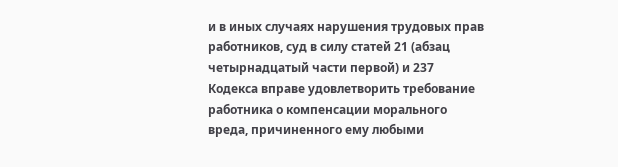и в иных случаях нарушения трудовых прав работников, суд в силу статей 21 (абзац четырнадцатый части первой) и 237 Кодекса вправе удовлетворить требование работника о компенсации морального вреда, причиненного ему любыми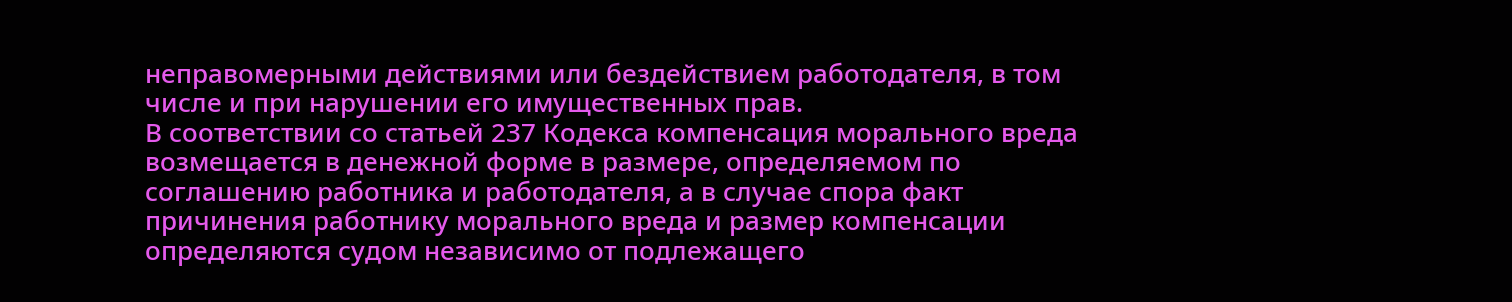неправомерными действиями или бездействием работодателя, в том числе и при нарушении его имущественных прав.
В соответствии со статьей 237 Кодекса компенсация морального вреда возмещается в денежной форме в размере, определяемом по соглашению работника и работодателя, а в случае спора факт причинения работнику морального вреда и размер компенсации определяются судом независимо от подлежащего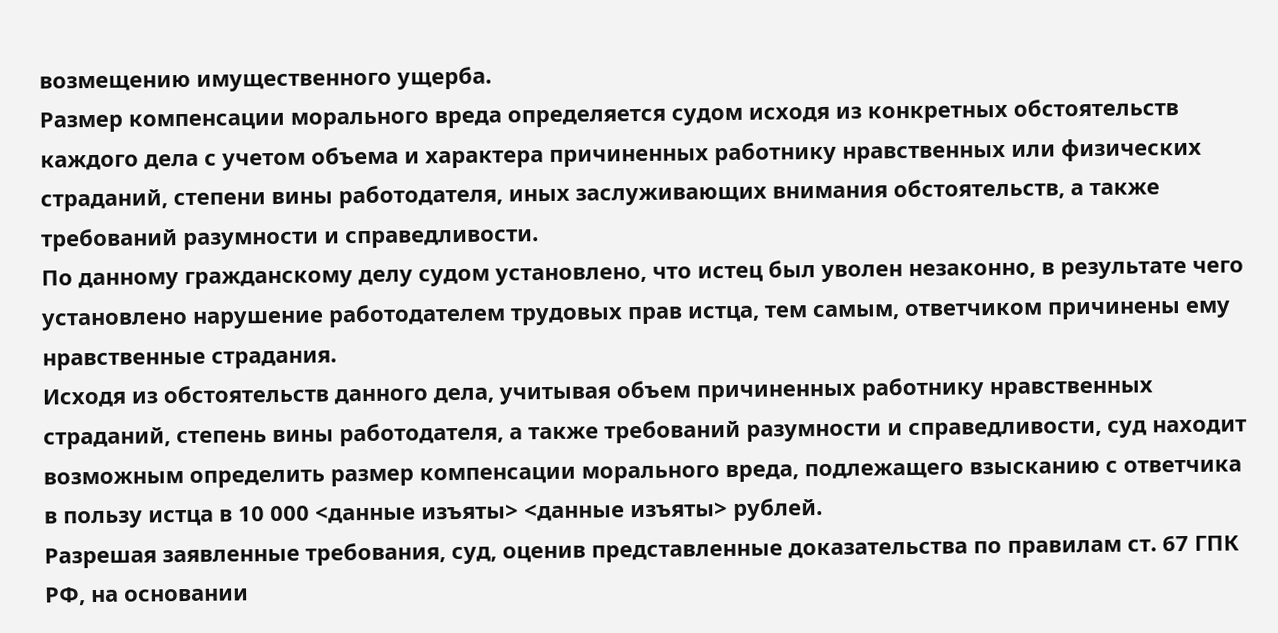возмещению имущественного ущерба.
Размер компенсации морального вреда определяется судом исходя из конкретных обстоятельств каждого дела с учетом объема и характера причиненных работнику нравственных или физических страданий, степени вины работодателя, иных заслуживающих внимания обстоятельств, а также требований разумности и справедливости.
По данному гражданскому делу судом установлено, что истец был уволен незаконно, в результате чего установлено нарушение работодателем трудовых прав истца, тем самым, ответчиком причинены ему нравственные страдания.
Исходя из обстоятельств данного дела, учитывая объем причиненных работнику нравственных страданий, степень вины работодателя, а также требований разумности и справедливости, суд находит возможным определить размер компенсации морального вреда, подлежащего взысканию с ответчика в пользу истца в 10 000 <данные изъяты> <данные изъяты> рублей.
Разрешая заявленные требования, суд, оценив представленные доказательства по правилам ст. 67 ГПК РФ, на основании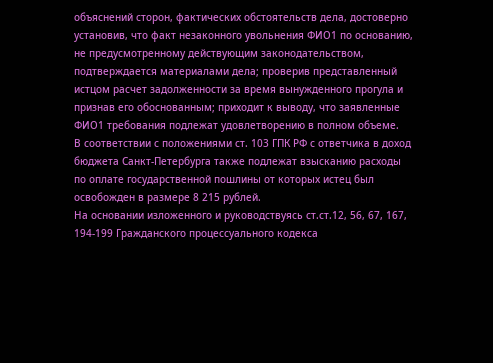объяснений сторон, фактических обстоятельств дела, достоверно установив, что факт незаконного увольнения ФИО1 по основанию, не предусмотренному действующим законодательством, подтверждается материалами дела; проверив представленный истцом расчет задолженности за время вынужденного прогула и признав его обоснованным; приходит к выводу, что заявленные ФИО1 требования подлежат удовлетворению в полном объеме.
В соответствии с положениями ст. 103 ГПК РФ с ответчика в доход бюджета Санкт-Петербурга также подлежат взысканию расходы по оплате государственной пошлины от которых истец был освобожден в размере 8 215 рублей.
На основании изложенного и руководствуясь ст.ст.12, 56, 67, 167, 194-199 Гражданского процессуального кодекса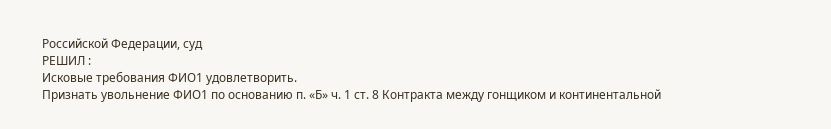Российской Федерации, суд
РЕШИЛ :
Исковые требования ФИО1 удовлетворить.
Признать увольнение ФИО1 по основанию п. «Б» ч. 1 ст. 8 Контракта между гонщиком и континентальной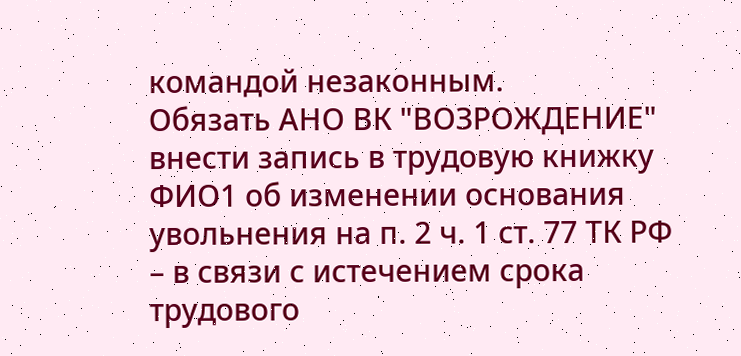командой незаконным.
Обязать АНО ВК "ВОЗРОЖДЕНИЕ" внести запись в трудовую книжку ФИО1 об изменении основания увольнения на п. 2 ч. 1 ст. 77 ТК РФ – в связи с истечением срока трудового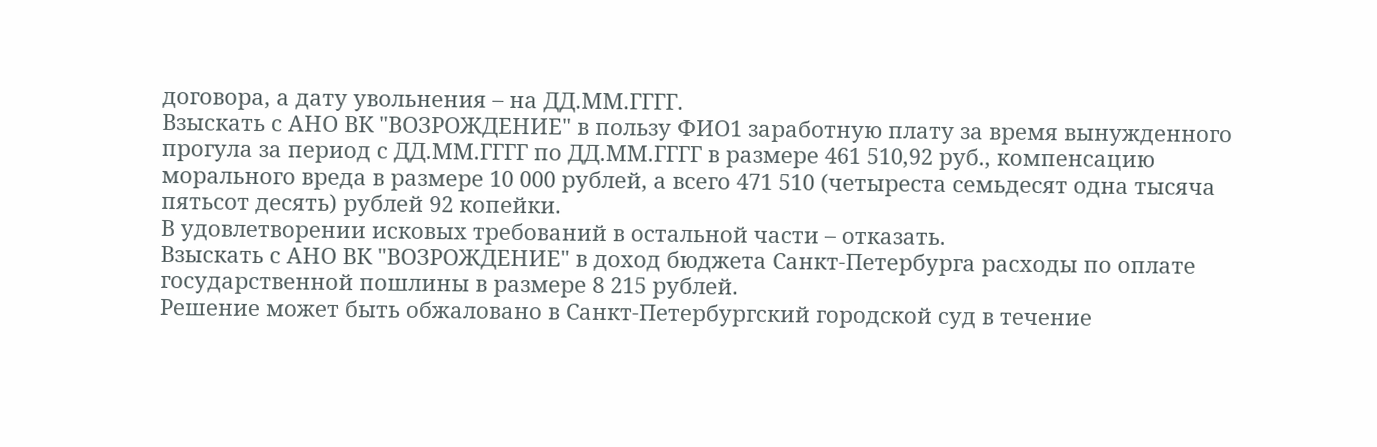договора, а дату увольнения – на ДД.ММ.ГГГГ.
Взыскать с АНО ВК "ВОЗРОЖДЕНИЕ" в пользу ФИО1 заработную плату за время вынужденного прогула за период с ДД.ММ.ГГГГ по ДД.ММ.ГГГГ в размере 461 510,92 руб., компенсацию морального вреда в размере 10 000 рублей, а всего 471 510 (четыреста семьдесят одна тысяча пятьсот десять) рублей 92 копейки.
В удовлетворении исковых требований в остальной части – отказать.
Взыскать с АНО ВК "ВОЗРОЖДЕНИЕ" в доход бюджета Санкт-Петербурга расходы по оплате государственной пошлины в размере 8 215 рублей.
Решение может быть обжаловано в Санкт-Петербургский городской суд в течение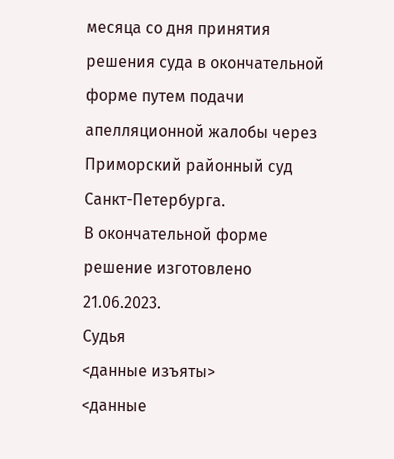месяца со дня принятия решения суда в окончательной форме путем подачи апелляционной жалобы через Приморский районный суд Санкт-Петербурга.
В окончательной форме решение изготовлено 21.06.2023.
Судья
<данные изъяты>
<данные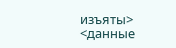изъяты>
<данные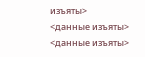изъяты>
<данные изъяты>
<данные изъяты>